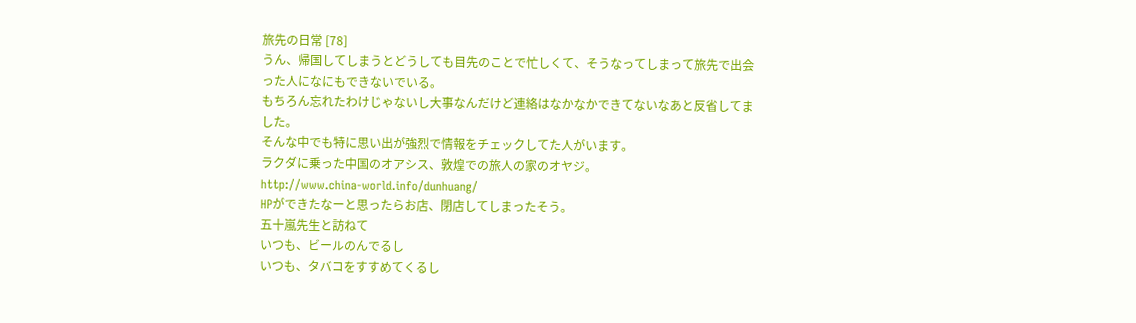旅先の日常 [78]
うん、帰国してしまうとどうしても目先のことで忙しくて、そうなってしまって旅先で出会った人になにもできないでいる。
もちろん忘れたわけじゃないし大事なんだけど連絡はなかなかできてないなあと反省してました。
そんな中でも特に思い出が強烈で情報をチェックしてた人がいます。
ラクダに乗った中国のオアシス、敦煌での旅人の家のオヤジ。
http://www.china-world.info/dunhuang/
HPができたなーと思ったらお店、閉店してしまったそう。
五十嵐先生と訪ねて
いつも、ビールのんでるし
いつも、タバコをすすめてくるし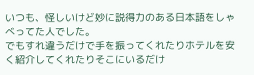いつも、怪しいけど妙に説得力のある日本語をしゃべってた人でした。
でもすれ違うだけで手を振ってくれたりホテルを安く紹介してくれたりそこにいるだけ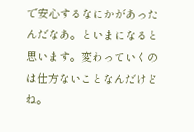で安心するなにかがあったんだなあ。といまになると思います。変わっていくのは仕方ないことなんだけどね。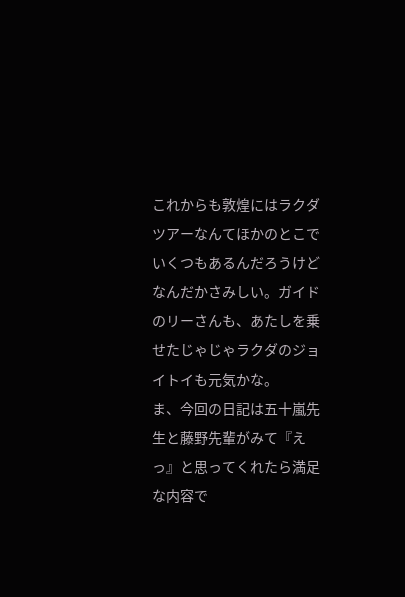これからも敦煌にはラクダツアーなんてほかのとこでいくつもあるんだろうけどなんだかさみしい。ガイドのリーさんも、あたしを乗せたじゃじゃラクダのジョイトイも元気かな。
ま、今回の日記は五十嵐先生と藤野先輩がみて『えっ』と思ってくれたら満足な内容で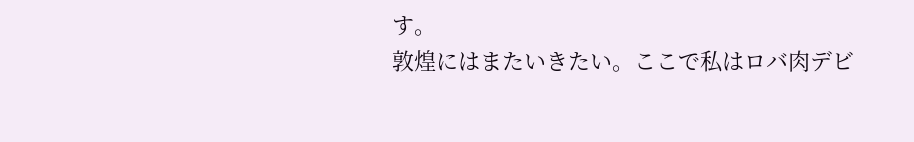す。
敦煌にはまたいきたい。ここで私はロバ肉デビ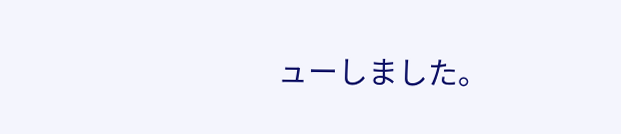ューしました。